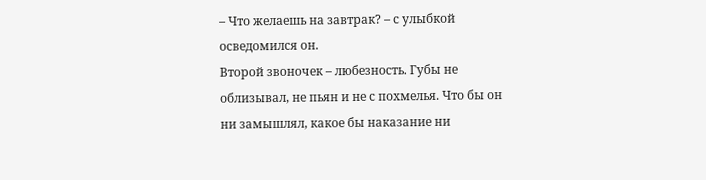– Что желаешь на завтрак? – с улыбкой осведомился он.
Второй звоночек – любезность. Губы не облизывал, не пьян и не с похмелья. Что бы он ни замышлял, какое бы наказание ни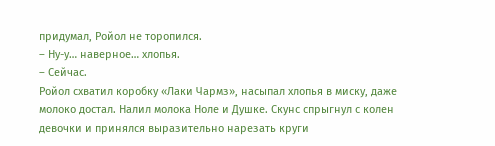придумал, Ройол не торопился.
– Ну-у… наверное… хлопья.
– Сейчас.
Ройол схватил коробку «Лаки Чармз», насыпал хлопья в миску, даже молоко достал. Налил молока Ноле и Душке. Скунс спрыгнул с колен девочки и принялся выразительно нарезать круги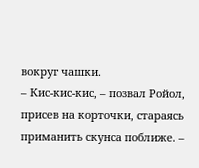вокруг чашки.
– Кис-кис-кис, – позвал Ройол, присев на корточки, стараясь приманить скунса поближе. –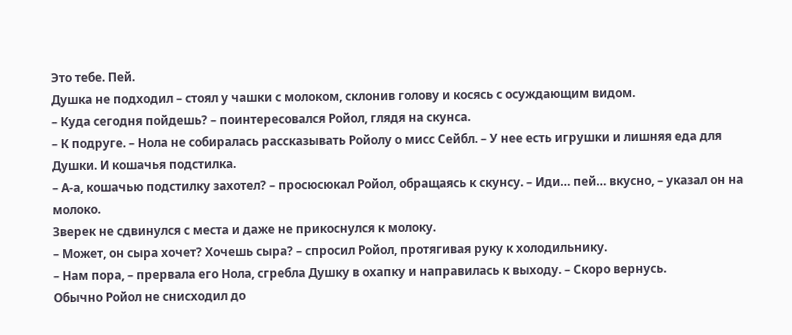Это тебе. Пей.
Душка не подходил – стоял у чашки с молоком, склонив голову и косясь с осуждающим видом.
– Куда сегодня пойдешь? – поинтересовался Ройол, глядя на скунса.
– К подруге. – Нола не собиралась рассказывать Ройолу о мисс Сейбл. – У нее есть игрушки и лишняя еда для Душки. И кошачья подстилка.
– А-а, кошачью подстилку захотел? – просюсюкал Ройол, обращаясь к скунсу. – Иди… пей… вкусно, – указал он на молоко.
Зверек не сдвинулся с места и даже не прикоснулся к молоку.
– Может, он сыра хочет? Хочешь сыра? – спросил Ройол, протягивая руку к холодильнику.
– Нам пора, – прервала его Нола, сгребла Душку в охапку и направилась к выходу. – Скоро вернусь.
Обычно Ройол не снисходил до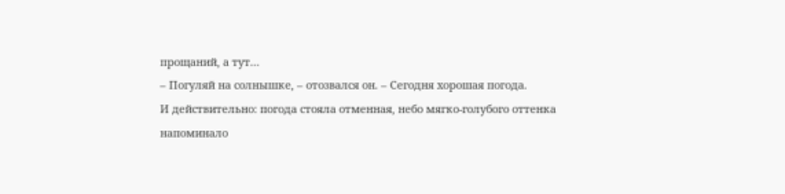прощаний, а тут…
– Погуляй на солнышке, – отозвался он. – Сегодня хорошая погода.
И действительно: погода стояла отменная, небо мягко-голубого оттенка напоминало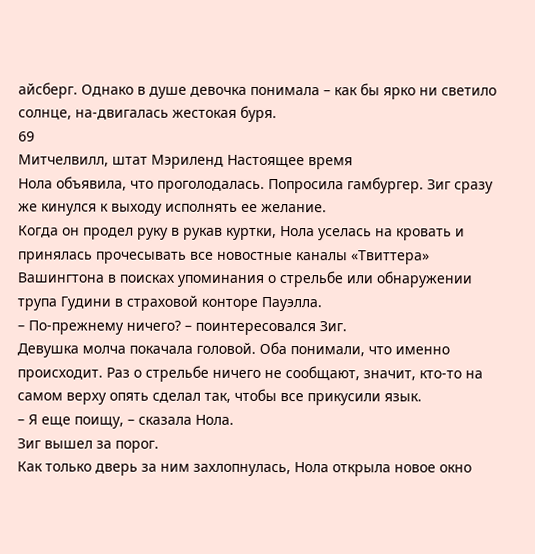айсберг. Однако в душе девочка понимала – как бы ярко ни светило солнце, на-двигалась жестокая буря.
69
Митчелвилл, штат Мэриленд Настоящее время
Нола объявила, что проголодалась. Попросила гамбургер. Зиг сразу же кинулся к выходу исполнять ее желание.
Когда он продел руку в рукав куртки, Нола уселась на кровать и принялась прочесывать все новостные каналы «Твиттера» Вашингтона в поисках упоминания о стрельбе или обнаружении трупа Гудини в страховой конторе Пауэлла.
– По-прежнему ничего? – поинтересовался Зиг.
Девушка молча покачала головой. Оба понимали, что именно происходит. Раз о стрельбе ничего не сообщают, значит, кто-то на самом верху опять сделал так, чтобы все прикусили язык.
– Я еще поищу, – сказала Нола.
Зиг вышел за порог.
Как только дверь за ним захлопнулась, Нола открыла новое окно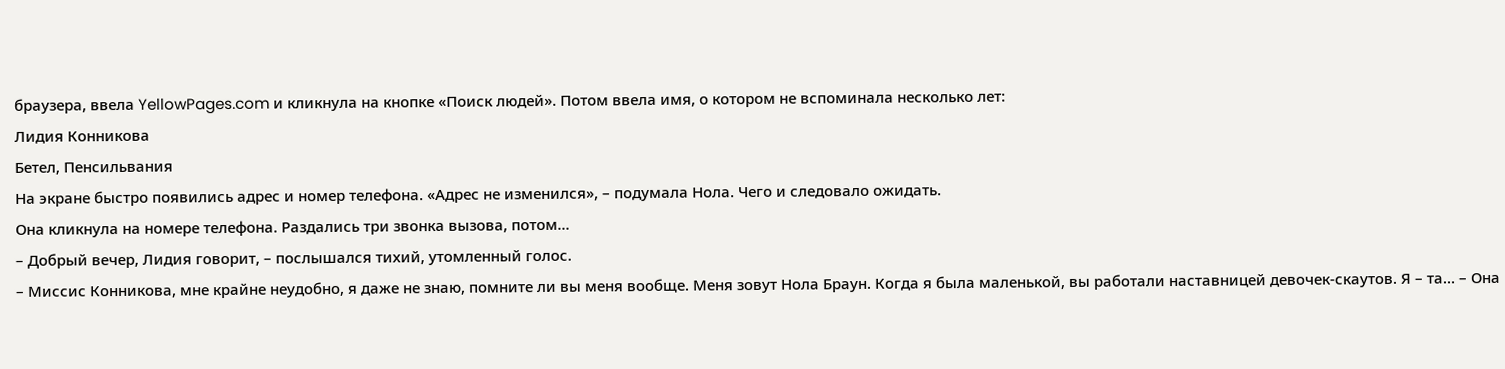браузера, ввела YellowPages.com и кликнула на кнопке «Поиск людей». Потом ввела имя, о котором не вспоминала несколько лет:
Лидия Конникова
Бетел, Пенсильвания
На экране быстро появились адрес и номер телефона. «Адрес не изменился», – подумала Нола. Чего и следовало ожидать.
Она кликнула на номере телефона. Раздались три звонка вызова, потом…
– Добрый вечер, Лидия говорит, – послышался тихий, утомленный голос.
– Миссис Конникова, мне крайне неудобно, я даже не знаю, помните ли вы меня вообще. Меня зовут Нола Браун. Когда я была маленькой, вы работали наставницей девочек-скаутов. Я – та… – Она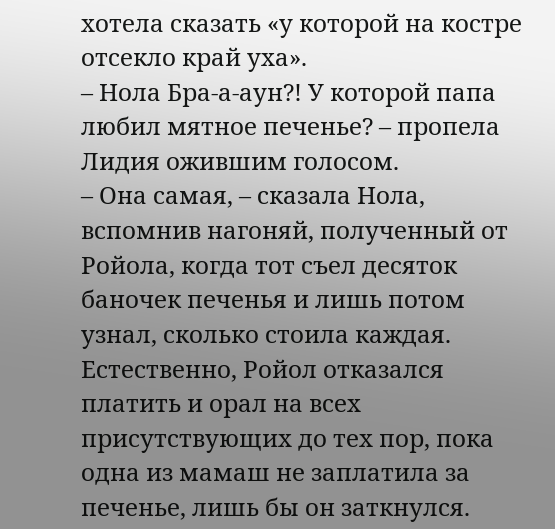хотела сказать «у которой на костре отсекло край уха».
– Нола Бра-а-аун?! У которой папа любил мятное печенье? – пропела Лидия ожившим голосом.
– Она самая, – сказала Нола, вспомнив нагоняй, полученный от Ройола, когда тот съел десяток баночек печенья и лишь потом узнал, сколько стоила каждая.
Естественно, Ройол отказался платить и орал на всех присутствующих до тех пор, пока одна из мамаш не заплатила за печенье, лишь бы он заткнулся.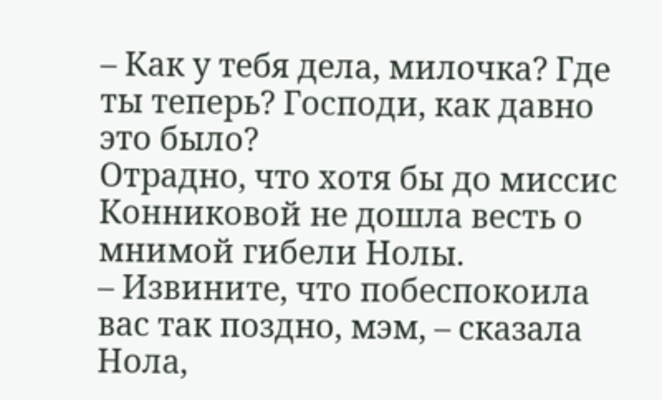– Как у тебя дела, милочка? Где ты теперь? Господи, как давно это было?
Отрадно, что хотя бы до миссис Конниковой не дошла весть о мнимой гибели Нолы.
– Извините, что побеспокоила вас так поздно, мэм, – сказала Нола,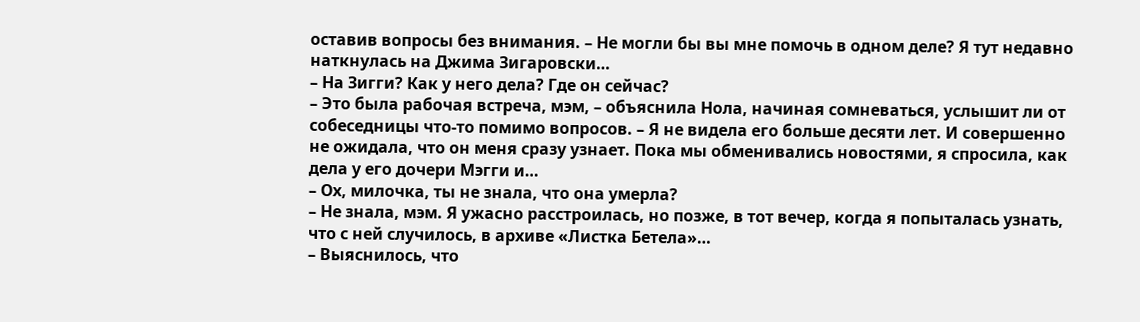оставив вопросы без внимания. – Не могли бы вы мне помочь в одном деле? Я тут недавно наткнулась на Джима Зигаровски…
– На Зигги? Как у него дела? Где он сейчас?
– Это была рабочая встреча, мэм, – объяснила Нола, начиная сомневаться, услышит ли от собеседницы что-то помимо вопросов. – Я не видела его больше десяти лет. И совершенно не ожидала, что он меня сразу узнает. Пока мы обменивались новостями, я спросила, как дела у его дочери Мэгги и…
– Ох, милочка, ты не знала, что она умерла?
– Не знала, мэм. Я ужасно расстроилась, но позже, в тот вечер, когда я попыталась узнать, что с ней случилось, в архиве «Листка Бетела»…
– Выяснилось, что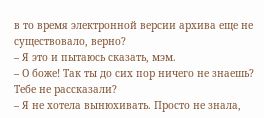в то время электронной версии архива еще не существовало, верно?
– Я это и пытаюсь сказать, мэм.
– О боже! Так ты до сих пор ничего не знаешь? Тебе не рассказали?
– Я не хотела вынюхивать. Просто не знала,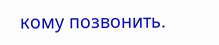кому позвонить.